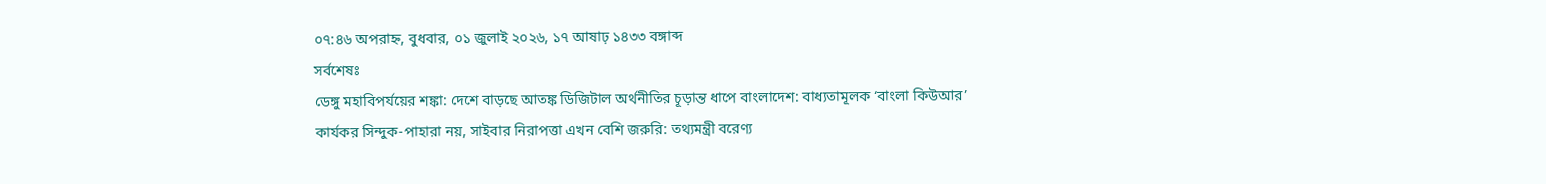০৭:৪৬ অপরাহ্ন, বুধবার, ০১ জুলাই ২০২৬, ১৭ আষাঢ় ১৪৩৩ বঙ্গাব্দ
সর্বশেষঃ
ডেঙ্গু মহাবিপর্যয়ের শঙ্কা: দেশে বাড়ছে আতঙ্ক ডিজিটাল অর্থনীতির চূড়ান্ত ধাপে বাংলাদেশ: বাধ্যতামূলক ‘বাংলা কিউআর’ কার্যকর সিন্দুক-পাহারা নয়, সাইবার নিরাপত্তা এখন বেশি জরুরি: তথ্যমন্ত্রী বরেণ্য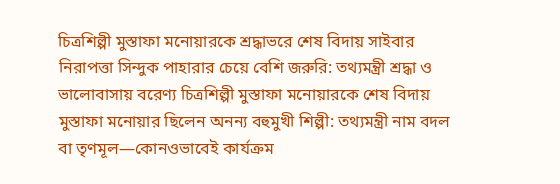চিত্রশিল্পী মুস্তাফা মনোয়ারকে শ্রদ্ধাভরে শেষ বিদায় সাইবার নিরাপত্তা সিন্দুক পাহারার চেয়ে বেশি জরুরি: তথ্যমন্ত্রী শ্রদ্ধা ও ভালোবাসায় বরেণ্য চিত্রশিল্পী মুস্তাফা মনোয়ারকে শেষ বিদায় মুস্তাফা মনোয়ার ছিলেন অনন্য বহুমুখী শিল্পী: তথ্যমন্ত্রী নাম বদল বা তৃণমূল—কোনওভাবেই কার্যক্রম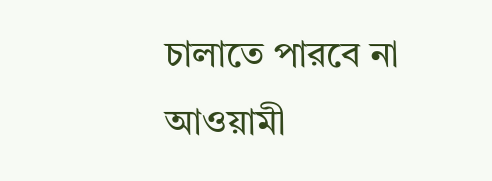চালাতে পারবে না আওয়ামী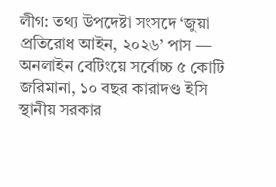লীগ: তথ্য উপদেষ্টা সংসদে ‘জুয়া প্রতিরোধ আইন, ২০২৬’ পাস — অনলাইন বেটিংয়ে সর্বোচ্চ ৫ কোটি জরিমানা, ১০ বছর কারাদণ্ড ইসি স্থানীয় সরকার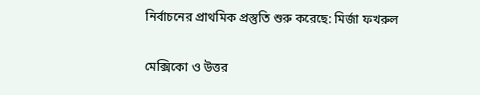নির্বাচনের প্রাথমিক প্রস্তুতি শুরু করেছে: মির্জা ফখরুল

মেক্সিকো ও উত্তর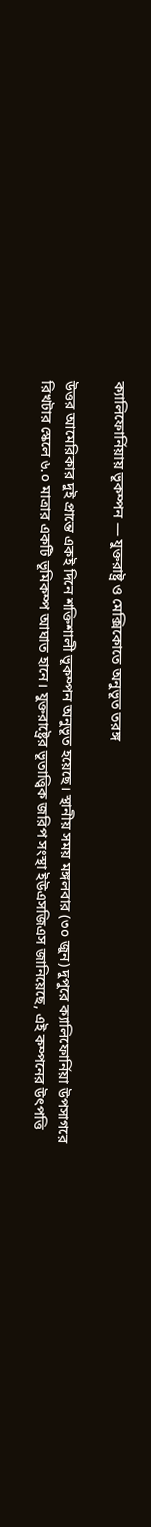ক্যালিফোর্নিয়ায় ভূকম্পন — যুক্তরাষ্ট্র ও মেক্সিকোতে অনুভূত তরঙ্গ

উত্তর আমেরিকার দুই প্রান্তে একই দিনে শক্তিশালী ভূকম্পন অনুভূত হয়েছে। স্থানীয় সময় মঙ্গলবার (৩০ জুন) দুপুরে ক্যালিফোর্নিয়া উপসাগরে রিখটার স্কেলে ৬.০ মাত্রার একটি ভূমিকম্প আঘাত হানে। যুক্তরাষ্ট্রের ভূতাত্ত্বিক জরিপ সংস্থা ইউএসজিএস জানিয়েছে, এই কম্পনের উৎপত্তি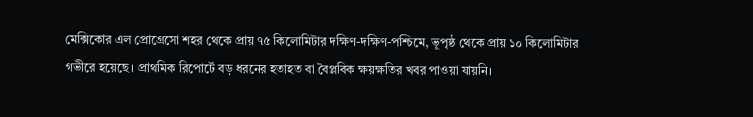মেক্সিকোর এল প্রোগ্রেসো শহর থেকে প্রায় ৭৫ কিলোমিটার দক্ষিণ-দক্ষিণ-পশ্চিমে, ভূপৃষ্ঠ থেকে প্রায় ১০ কিলোমিটার গভীরে হয়েছে। প্রাথমিক রিপোর্টে বড় ধরনের হতাহত বা বৈপ্লবিক ক্ষয়ক্ষতির খবর পাওয়া যায়নি।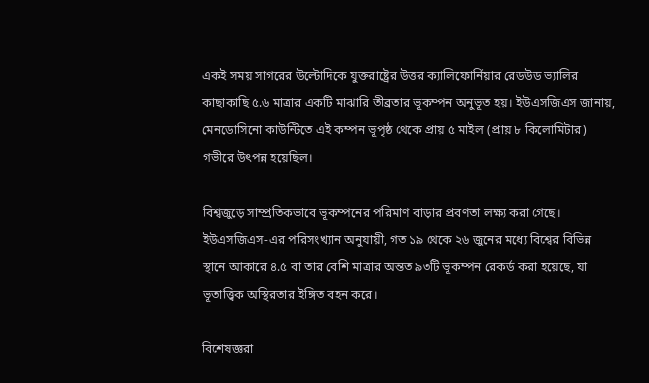একই সময় সাগরের উল্টোদিকে যুক্তরাষ্ট্রের উত্তর ক্যালিফোর্নিয়ার রেডউড ভ্যালির কাছাকাছি ৫.৬ মাত্রার একটি মাঝারি তীব্রতার ভূকম্পন অনুভূত হয়। ইউএসজিএস জানায়, মেনডোসিনো কাউন্টিতে এই কম্পন ভূপৃষ্ঠ থেকে প্রায় ৫ মাইল (প্রায় ৮ কিলোমিটার) গভীরে উৎপন্ন হয়েছিল।

বিশ্বজুড়ে সাম্প্রতিকভাবে ভূকম্পনের পরিমাণ বাড়ার প্রবণতা লক্ষ্য করা গেছে। ইউএসজিএস-এর পরিসংখ্যান অনুযায়ী, গত ১৯ থেকে ২৬ জুনের মধ্যে বিশ্বের বিভিন্ন স্থানে আকারে ৪.৫ বা তার বেশি মাত্রার অন্তত ৯৩টি ভূকম্পন রেকর্ড করা হয়েছে, যা ভূতাত্ত্বিক অস্থিরতার ইঙ্গিত বহন করে।

বিশেষজ্ঞরা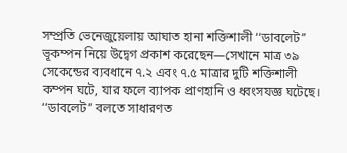সম্প্রতি ভেনেজুয়েলায় আঘাত হানা শক্তিশালী ‘‘ডাবলেট’’ ভূকম্পন নিয়ে উদ্বেগ প্রকাশ করেছেন—সেখানে মাত্র ৩৯ সেকেন্ডের ব্যবধানে ৭.২ এবং ৭.৫ মাত্রার দুটি শক্তিশালী কম্পন ঘটে, যার ফলে ব্যাপক প্রাণহানি ও ধ্বংসযজ্ঞ ঘটেছে। ‘‘ডাবলেট’’ বলতে সাধারণত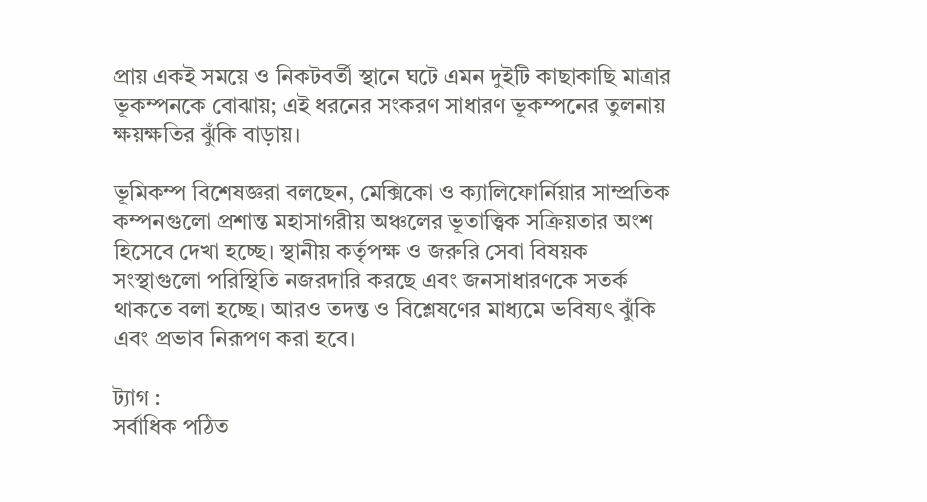প্রায় একই সময়ে ও নিকটবর্তী স্থানে ঘটে এমন দুইটি কাছাকাছি মাত্রার ভূকম্পনকে বোঝায়; এই ধরনের সংকরণ সাধারণ ভূকম্পনের তুলনায় ক্ষয়ক্ষতির ঝুঁকি বাড়ায়।

ভূমিকম্প বিশেষজ্ঞরা বলছেন, মেক্সিকো ও ক্যালিফোর্নিয়ার সাম্প্রতিক কম্পনগুলো প্রশান্ত মহাসাগরীয় অঞ্চলের ভূতাত্ত্বিক সক্রিয়তার অংশ হিসেবে দেখা হচ্ছে। স্থানীয় কর্তৃপক্ষ ও জরুরি সেবা বিষয়ক সংস্থাগুলো পরিস্থিতি নজরদারি করছে এবং জনসাধারণকে সতর্ক থাকতে বলা হচ্ছে। আরও তদন্ত ও বিশ্লেষণের মাধ্যমে ভবিষ্যৎ ঝুঁকি এবং প্রভাব নিরূপণ করা হবে।

ট্যাগ :
সর্বাধিক পঠিত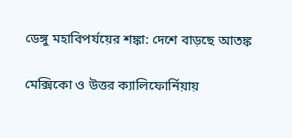ডেঙ্গু মহাবিপর্যয়ের শঙ্কা: দেশে বাড়ছে আতঙ্ক

মেক্সিকো ও উত্তর ক্যালিফোর্নিয়ায়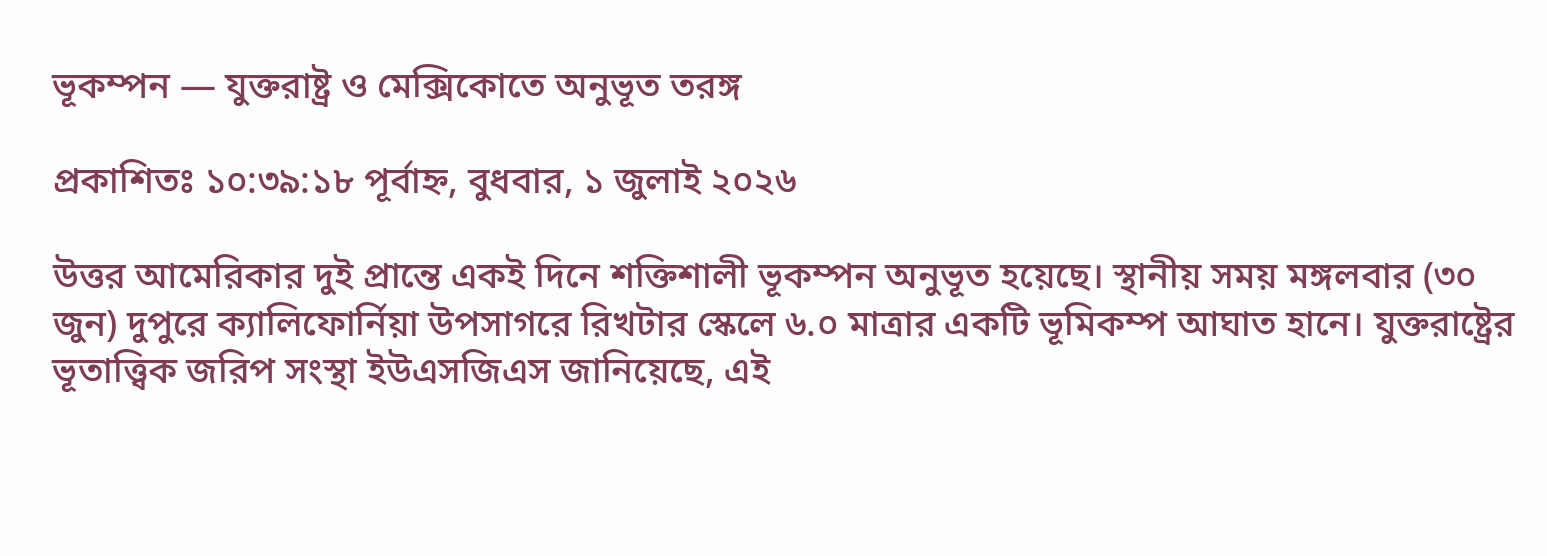ভূকম্পন — যুক্তরাষ্ট্র ও মেক্সিকোতে অনুভূত তরঙ্গ

প্রকাশিতঃ ১০:৩৯:১৮ পূর্বাহ্ন, বুধবার, ১ জুলাই ২০২৬

উত্তর আমেরিকার দুই প্রান্তে একই দিনে শক্তিশালী ভূকম্পন অনুভূত হয়েছে। স্থানীয় সময় মঙ্গলবার (৩০ জুন) দুপুরে ক্যালিফোর্নিয়া উপসাগরে রিখটার স্কেলে ৬.০ মাত্রার একটি ভূমিকম্প আঘাত হানে। যুক্তরাষ্ট্রের ভূতাত্ত্বিক জরিপ সংস্থা ইউএসজিএস জানিয়েছে, এই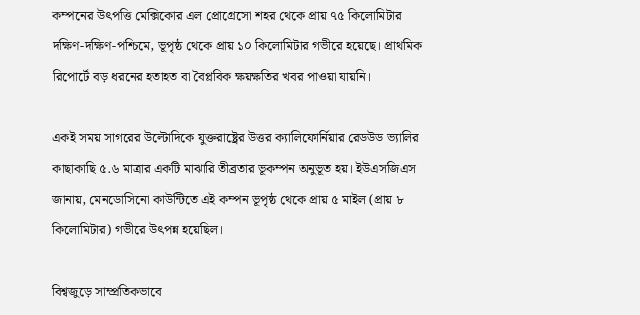কম্পনের উৎপত্তি মেক্সিকোর এল প্রোগ্রেসো শহর থেকে প্রায় ৭৫ কিলোমিটার দক্ষিণ-দক্ষিণ-পশ্চিমে, ভূপৃষ্ঠ থেকে প্রায় ১০ কিলোমিটার গভীরে হয়েছে। প্রাথমিক রিপোর্টে বড় ধরনের হতাহত বা বৈপ্লবিক ক্ষয়ক্ষতির খবর পাওয়া যায়নি।

একই সময় সাগরের উল্টোদিকে যুক্তরাষ্ট্রের উত্তর ক্যালিফোর্নিয়ার রেডউড ভ্যালির কাছাকাছি ৫.৬ মাত্রার একটি মাঝারি তীব্রতার ভূকম্পন অনুভূত হয়। ইউএসজিএস জানায়, মেনডোসিনো কাউন্টিতে এই কম্পন ভূপৃষ্ঠ থেকে প্রায় ৫ মাইল (প্রায় ৮ কিলোমিটার) গভীরে উৎপন্ন হয়েছিল।

বিশ্বজুড়ে সাম্প্রতিকভাবে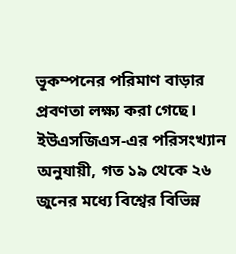ভূকম্পনের পরিমাণ বাড়ার প্রবণতা লক্ষ্য করা গেছে। ইউএসজিএস-এর পরিসংখ্যান অনুযায়ী, গত ১৯ থেকে ২৬ জুনের মধ্যে বিশ্বের বিভিন্ন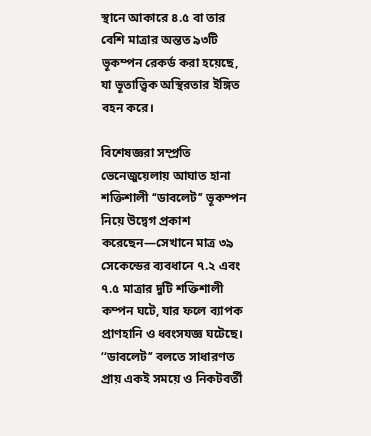স্থানে আকারে ৪.৫ বা তার বেশি মাত্রার অন্তত ৯৩টি ভূকম্পন রেকর্ড করা হয়েছে, যা ভূতাত্ত্বিক অস্থিরতার ইঙ্গিত বহন করে।

বিশেষজ্ঞরা সম্প্রতি ভেনেজুয়েলায় আঘাত হানা শক্তিশালী ‘‘ডাবলেট’’ ভূকম্পন নিয়ে উদ্বেগ প্রকাশ করেছেন—সেখানে মাত্র ৩৯ সেকেন্ডের ব্যবধানে ৭.২ এবং ৭.৫ মাত্রার দুটি শক্তিশালী কম্পন ঘটে, যার ফলে ব্যাপক প্রাণহানি ও ধ্বংসযজ্ঞ ঘটেছে। ‘‘ডাবলেট’’ বলতে সাধারণত প্রায় একই সময়ে ও নিকটবর্তী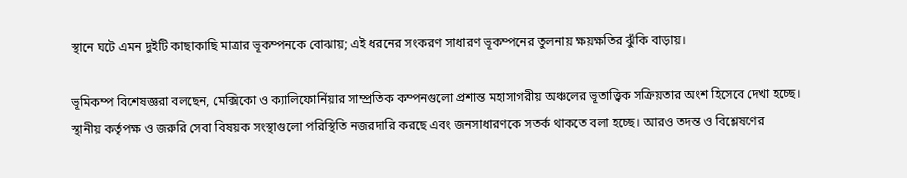স্থানে ঘটে এমন দুইটি কাছাকাছি মাত্রার ভূকম্পনকে বোঝায়; এই ধরনের সংকরণ সাধারণ ভূকম্পনের তুলনায় ক্ষয়ক্ষতির ঝুঁকি বাড়ায়।

ভূমিকম্প বিশেষজ্ঞরা বলছেন, মেক্সিকো ও ক্যালিফোর্নিয়ার সাম্প্রতিক কম্পনগুলো প্রশান্ত মহাসাগরীয় অঞ্চলের ভূতাত্ত্বিক সক্রিয়তার অংশ হিসেবে দেখা হচ্ছে। স্থানীয় কর্তৃপক্ষ ও জরুরি সেবা বিষয়ক সংস্থাগুলো পরিস্থিতি নজরদারি করছে এবং জনসাধারণকে সতর্ক থাকতে বলা হচ্ছে। আরও তদন্ত ও বিশ্লেষণের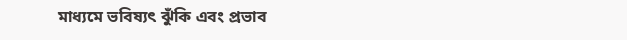মাধ্যমে ভবিষ্যৎ ঝুঁকি এবং প্রভাব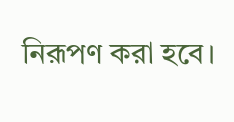নিরূপণ করা হবে।